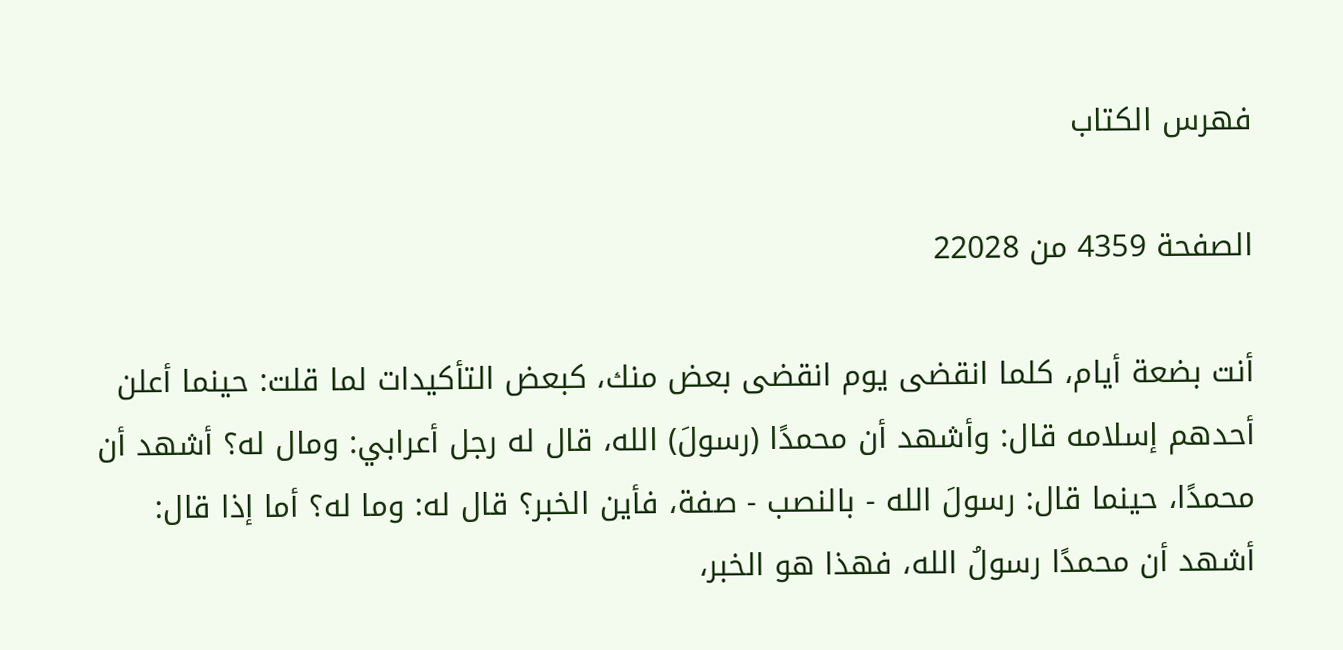فهرس الكتاب

الصفحة 4359 من 22028

أنت بضعة أيام، كلما انقضى يوم انقضى بعض منك، كبعض التأكيدات لما قلت: حينما أعلن أحدهم إسلامه قال: وأشهد أن محمدًا (رسولَ) الله، قال له رجل أعرابي: ومال له؟ أشهد أن محمدًا، حينما قال: رسولَ الله - بالنصب - صفة، فأين الخبر؟ قال له: وما له؟ أما إذا قال: أشهد أن محمدًا رسولُ الله، فهذا هو الخبر،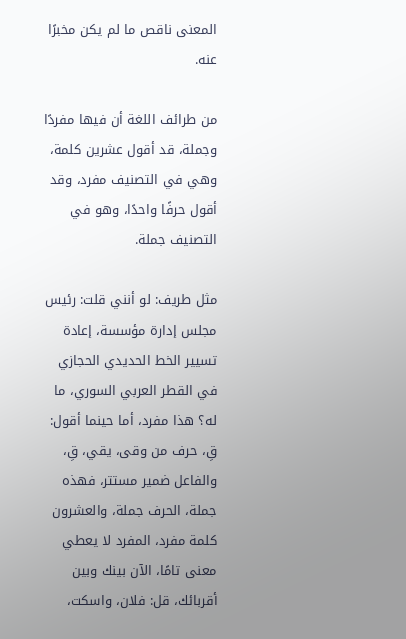المعنى ناقص ما لم يكن مخبرًا عنه.

من طرائف اللغة أن فيها مفردًا وجملة، قد أقول عشرين كلمة، وهي في التصنيف مفرد، وقد أقول حرفًا واحدًا، وهو في التصنيف جملة.

مثل طريف: لو أنني قلت: رئيس مجلس إدارة مؤسسة، إعادة تسيير الخط الحديدي الحجازي في القطر العربي السوري، ما له؟ هذا مفرد، أما حينما أقول: قِ، حرف من وقى، يقي، قِ، والفاعل ضمير مستتر، فهذه جملة، الحرف جملة، والعشرون كلمة مفرد، المفرد لا يعطي معنى تامًا، الآن بينك وبين أقربائك، قل: فلان، واسكت،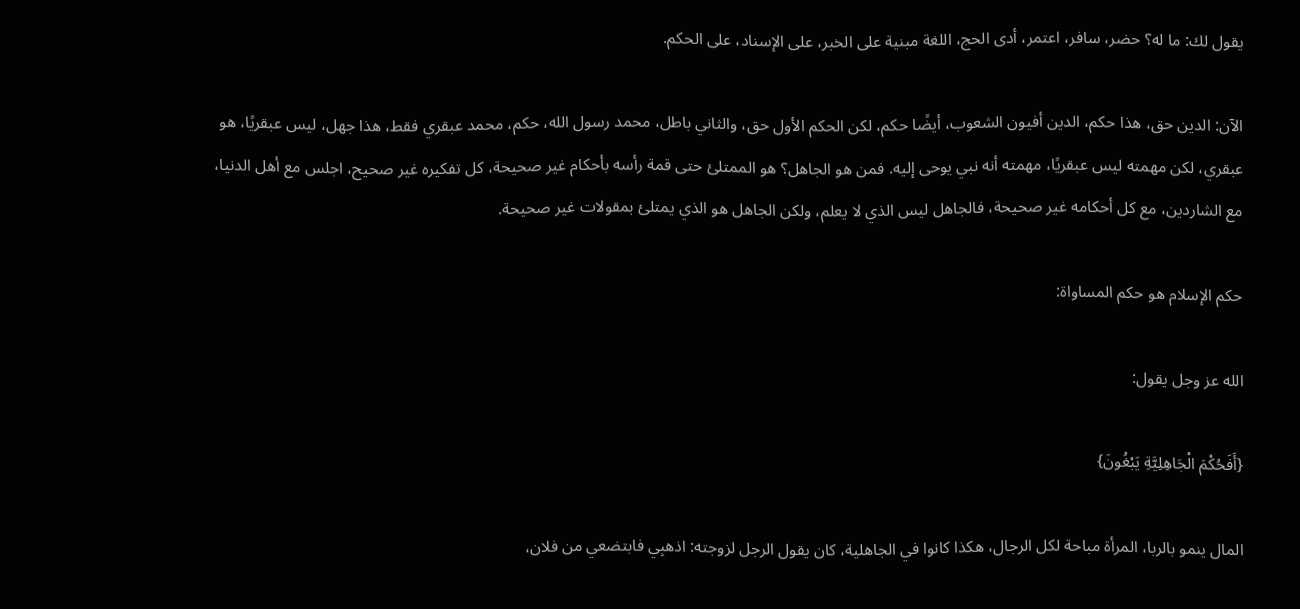يقول لك: ما له؟ حضر، سافر، اعتمر، أدى الحج، اللغة مبنية على الخبر، على الإسناد، على الحكم.

الآن: الدين حق، هذا حكم، الدين أفيون الشعوب، أيضًا حكم، لكن الحكم الأول حق، والثاني باطل، محمد رسول الله، حكم، محمد عبقري فقط، هذا جهل، ليس عبقريًا، هو عبقري، لكن مهمته ليس عبقريًا، مهمته أنه نبي يوحى إليه. فمن هو الجاهل؟ هو الممتلئ حتى قمة رأسه بأحكام غير صحيحة، كل تفكيره غير صحيح، اجلس مع أهل الدنيا، مع الشاردين، مع كل أحكامه غير صحيحة، فالجاهل ليس الذي لا يعلم، ولكن الجاهل هو الذي يمتلئ بمقولات غير صحيحة.

حكم الإسلام هو حكم المساواة:

الله عز وجل يقول:

{أَفَحُكْمَ الْجَاهِلِيَّةِ يَبْغُونَ}

المال ينمو بالربا، المرأة مباحة لكل الرجال، هكذا كانوا في الجاهلية، كان يقول الرجل لزوجته: اذهبِي فابتضعي من فلان،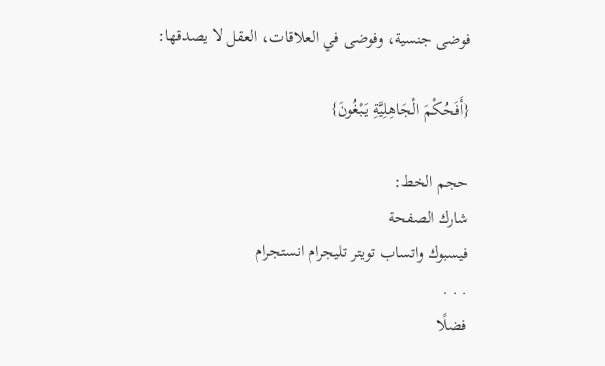فوضى جنسية، وفوضى في العلاقات، العقل لا يصدقها:

{أَفَحُكْمَ الْجَاهِلِيَّةِ يَبْغُونَ}

حجم الخط:
شارك الصفحة
فيسبوك واتساب تويتر تليجرام انستجرام
. . .
فضلًا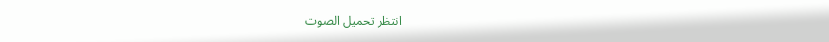انتظر تحميل الصوت